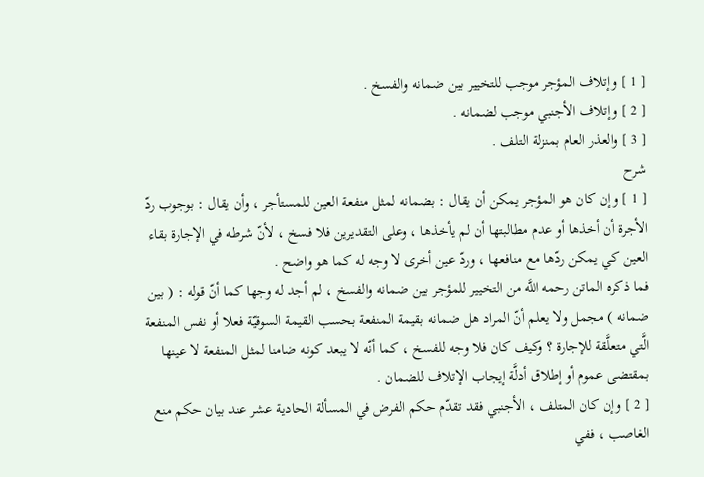[ 1 ] وإتلاف المؤجر موجب للتخيير بين ضمانه والفسخ .
[ 2 ] وإتلاف الأجنبي موجب لضمانه .
[ 3 ] والعذر العام بمنزلة التلف .
شرح
[ 1 ] وإن كان هو المؤجر يمكن أن يقال : بضمانه لمثل منفعة العين للمستأجر ، وأن يقال : بوجوب ردّ الأجرة أن أخذها أو عدم مطالبتها أن لم يأخذها ، وعلى التقديرين فلا فسخ ، لأنّ شرطه في الإجارة بقاء العين كي يمكن ردّها مع منافعها ، وردّ عين أخرى لا وجه له كما هو واضح .
فما ذكره الماتن رحمه اللَّه من التخيير للمؤجر بين ضمانه والفسخ ، لم أجد له وجها كما أنّ قوله : ( بين ضمانه ) مجمل ولا يعلم أنّ المراد هل ضمانه بقيمة المنفعة بحسب القيمة السوقيّة فعلا أو نفس المنفعة الَّتي متعلَّقة للإجارة ؟ وكيف كان فلا وجه للفسخ ، كما أنّه لا يبعد كونه ضامنا لمثل المنفعة لا عينها بمقتضى عموم أو إطلاق أدلَّة إيجاب الإتلاف للضمان .
[ 2 ] وإن كان المتلف ، الأجنبي فقد تقدّم حكم الفرض في المسألة الحادية عشر عند بيان حكم منع الغاصب ، ففي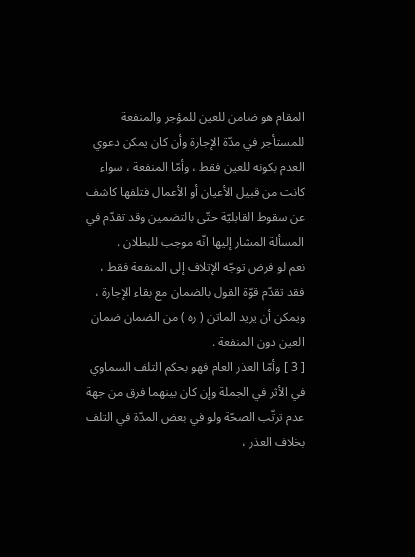المقام هو ضامن للعين للمؤجر والمنفعة للمستأجر في مدّة الإجارة وأن كان يمكن دعوي العدم بكونه للعين فقط ، وأمّا المنفعة ، سواء كانت من قبيل الأعيان أو الأعمال فتلفها كاشف عن سقوط القابليّة حتّى بالتضمين وقد تقدّم في المسألة المشار إليها انّه موجب للبطلان .
نعم لو فرض توجّه الإتلاف إلى المنفعة فقط ، فقد تقدّم قوّة القول بالضمان مع بقاء الإجارة ، ويمكن أن يريد الماتن ( ره ) من الضمان ضمان العين دون المنفعة .
[ 3 ] وأمّا العذر العام فهو بحكم التلف السماوي في الأثر في الجملة وإن كان بينهما فرق من جهة عدم ترتّب الصحّة ولو في بعض المدّة في التلف بخلاف العذر ،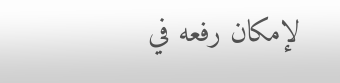لإمكان رفعه في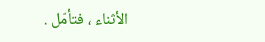الأثناء ، فتأمّل .